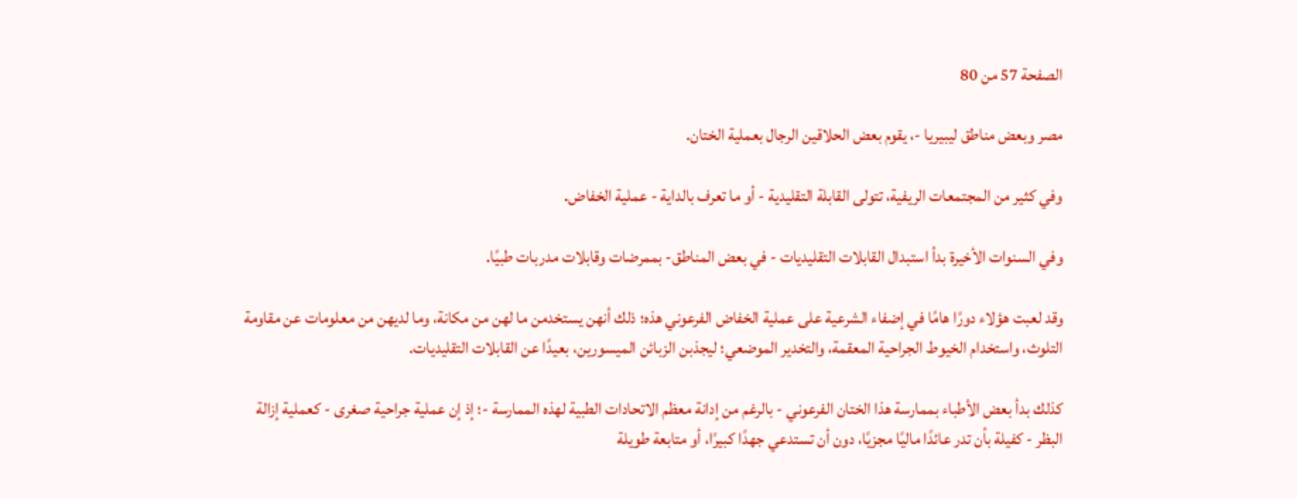الصفحة 57 من 80

مصر وبعض مناطق ليبيريا -، يقوم بعض الحلاقين الرجال بعملية الختان.

وفي كثير من المجتمعات الريفية، تتولى القابلة التقليدية - أو ما تعرف بالداية - عملية الخفاض.

وفي السنوات الأخيرة بدأ استبدال القابلات التقليديات - في بعض المناطق- بممرضات وقابلات مدربات طبيًا.

وقد لعبت هؤلاء دورًا هامًا في إضفاء الشرعية على عملية الخفاض الفرعوني هذه؛ ذلك أنهن يستخدمن ما لهن من مكانة، وما لديهن من معلومات عن مقاومة التلوث، واستخدام الخيوط الجراحية المعقمة، والتخدير الموضعي؛ ليجذبن الزبائن الميسورين، بعيدًا عن القابلات التقليديات.

كذلك بدأ بعض الأطباء بممارسة هذا الختان الفرعوني - بالرغم من إدانة معظم الاتحادات الطبية لهذه الممارسة -؛ إذ إن عملية جراحية صغرى - كعملية إزالة البظر - كفيلة بأن تدر عائدًا ماليًا مجزيًا، دون أن تستدعي جهدًا كبيرًا، أو متابعة طويلة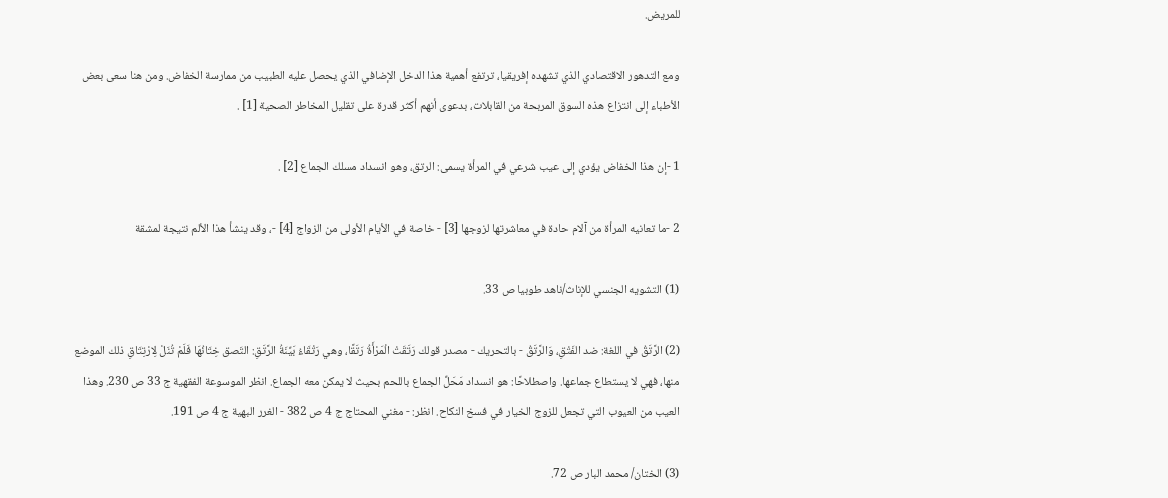للمريض.

ومع التدهور الاقتصادي الذي تشهده إفريقيا، ترتفع أهمية هذا الدخل الإضافي الذي يحصل عليه الطبيب من ممارسة الخفاض. ومن هنا سعى بعض الأطباء إلى انتزاع هذه السوق المربحة من القابلات، بدعوى أنهم أكثر قدرة على تقليل المخاطر الصحية [1] .

1 -إن هذا الخفاض يؤدي إلى عيب شرعي في المرأة يسمى: الرتق، وهو انسداد مسلك الجماع [2] .

2 -ما تعانيه المرأة من آلام حادة في معاشرتها لزوجها [3] - خاصة في الأيام الأولى من الزواج [4] -، وقد ينشأ هذا الألم نتيجة لمشقة

(1) التشويه الجنسي للإناث/ناهد طوبيا ص 33.

(2) الرَّتَقُ في اللغة: ضد الفَتْقِ، وَالرَّتَقُ - بالتحريك - مصدر قولك رَتَقَتْ الْمَرْأَةُ رَتَقًا، وهي رَتْقَاءُ بَيِّنَةُ الرَّتَقِ: التَصق خِتَانُهَا فَلَمْ تُنَلْ لِارْتِتَاقِ ذلك الموضع منها، فهي لا يستطاع جماعها. واصطلاحًا: هو انسداد مَحَلِّ الجماع باللحم بحيث لا يمكن معه الجماع. انظر الموسوعة الفقهية ج 33 ص 230. وهذا العيب من العيوب التي تجعل للزوج الخيار في فسخ النكاح. انظر: - مغني المحتاج ج 4 ص 382 - الغرر البهية ج 4 ص 191.

(3) الختان/ محمد البار ص 72.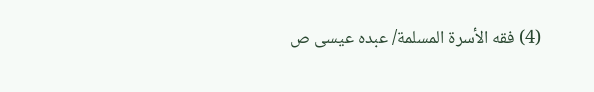(4) فقه الأسرة المسلمة/ عبده عيسى ص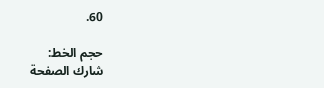60.

حجم الخط:
شارك الصفحة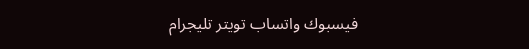فيسبوك واتساب تويتر تليجرام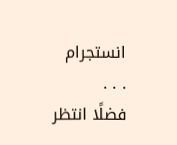انستجرام
. . .
فضلًا انتظر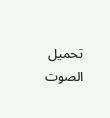تحميل الصوت